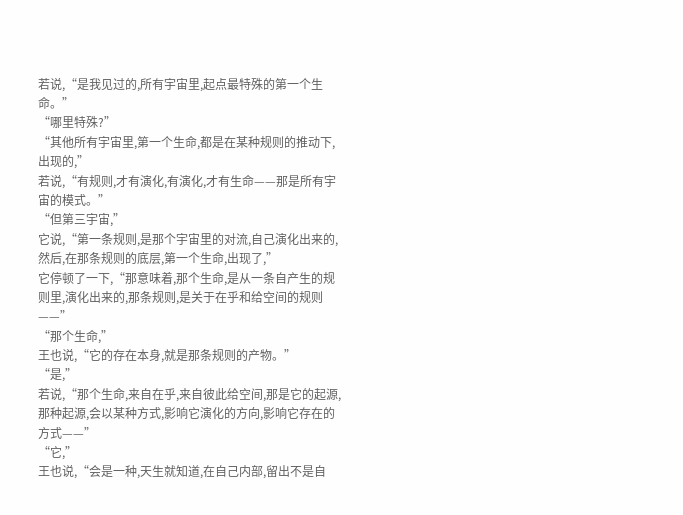若说,“是我见过的,所有宇宙里,起点最特殊的第一个生命。”
“哪里特殊?”
“其他所有宇宙里,第一个生命,都是在某种规则的推动下,出现的,”
若说,“有规则,才有演化,有演化,才有生命——那是所有宇宙的模式。”
“但第三宇宙,”
它说,“第一条规则,是那个宇宙里的对流,自己演化出来的,然后,在那条规则的底层,第一个生命,出现了,”
它停顿了一下,“那意味着,那个生命,是从一条自产生的规则里,演化出来的,那条规则,是关于在乎和给空间的规则——”
“那个生命,”
王也说,“它的存在本身,就是那条规则的产物。”
“是,”
若说,“那个生命,来自在乎,来自彼此给空间,那是它的起源,那种起源,会以某种方式,影响它演化的方向,影响它存在的方式——”
“它,”
王也说,“会是一种,天生就知道,在自己内部,留出不是自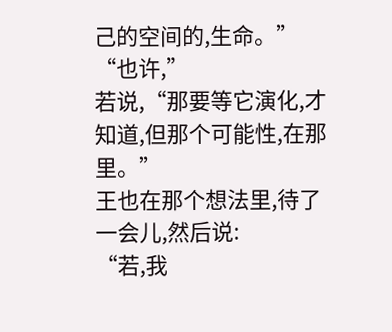己的空间的,生命。”
“也许,”
若说,“那要等它演化,才知道,但那个可能性,在那里。”
王也在那个想法里,待了一会儿,然后说:
“若,我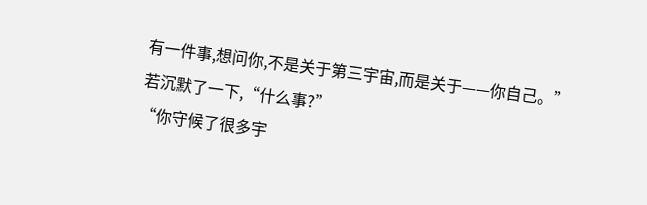有一件事,想问你,不是关于第三宇宙,而是关于——你自己。”
若沉默了一下,“什么事?”
“你守候了很多宇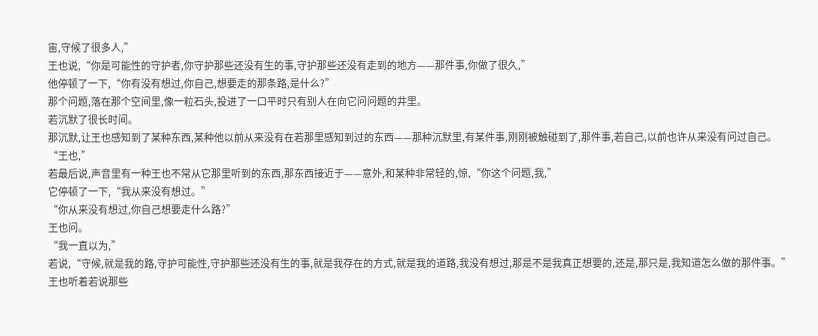宙,守候了很多人,”
王也说,“你是可能性的守护者,你守护那些还没有生的事,守护那些还没有走到的地方——那件事,你做了很久,”
他停顿了一下,“你有没有想过,你自己,想要走的那条路,是什么?”
那个问题,落在那个空间里,像一粒石头,投进了一口平时只有别人在向它问问题的井里。
若沉默了很长时间。
那沉默,让王也感知到了某种东西,某种他以前从来没有在若那里感知到过的东西——那种沉默里,有某件事,刚刚被触碰到了,那件事,若自己,以前也许从来没有问过自己。
“王也,”
若最后说,声音里有一种王也不常从它那里听到的东西,那东西接近于——意外,和某种非常轻的,惊,“你这个问题,我,”
它停顿了一下,“我从来没有想过。”
“你从来没有想过,你自己想要走什么路?”
王也问。
“我一直以为,”
若说,“守候,就是我的路,守护可能性,守护那些还没有生的事,就是我存在的方式,就是我的道路,我没有想过,那是不是我真正想要的,还是,那只是,我知道怎么做的那件事。”
王也听着若说那些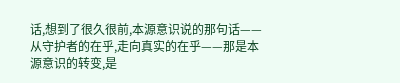话,想到了很久很前,本源意识说的那句话——从守护者的在乎,走向真实的在乎——那是本源意识的转变,是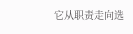它从职责走向选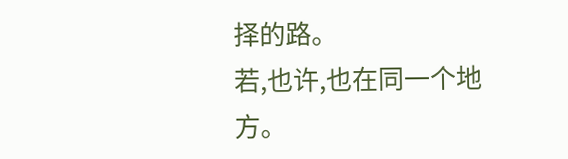择的路。
若,也许,也在同一个地方。